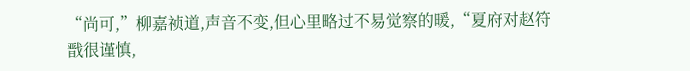“尚可,”柳嘉祯道,声音不变,但心里略过不易觉察的暖,“夏府对赵符戬很谨慎,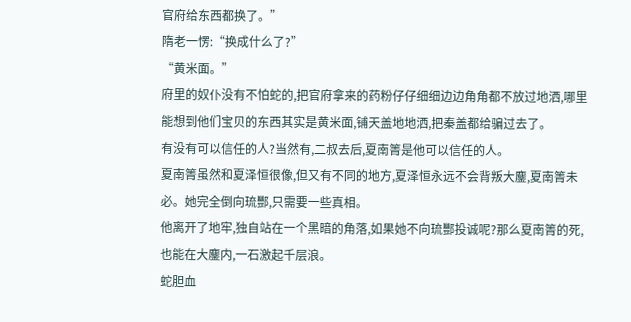官府给东西都换了。”
隋老一愣:“换成什么了?”
“黄米面。”
府里的奴仆没有不怕蛇的,把官府拿来的药粉仔仔细细边边角角都不放过地洒,哪里能想到他们宝贝的东西其实是黄米面,铺天盖地地洒,把秦盖都给骗过去了。
有没有可以信任的人?当然有,二叔去后,夏南箐是他可以信任的人。
夏南箐虽然和夏泽恒很像,但又有不同的地方,夏泽恒永远不会背叛大鏖,夏南箐未必。她完全倒向琉酆,只需要一些真相。
他离开了地牢,独自站在一个黑暗的角落,如果她不向琉酆投诚呢?那么夏南箐的死,也能在大鏖内,一石激起千层浪。
蛇胆血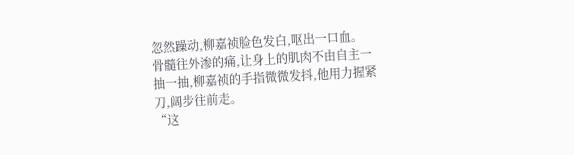忽然躁动,柳嘉祯脸色发白,呕出一口血。
骨髓往外渗的痛,让身上的肌肉不由自主一抽一抽,柳嘉祯的手指微微发抖,他用力握紧刀,阔步往前走。
“这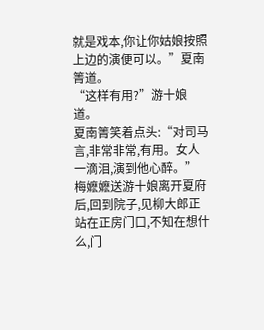就是戏本,你让你姑娘按照上边的演便可以。”夏南箐道。
“这样有用?”游十娘道。
夏南箐笑着点头:“对司马言,非常非常,有用。女人一滴泪,演到他心醉。”
梅嬷嬷送游十娘离开夏府后,回到院子,见柳大郎正站在正房门口,不知在想什么,门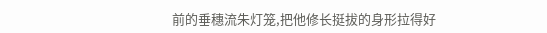前的垂穗流朱灯笼,把他修长挺拔的身形拉得好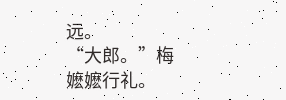远。
“大郎。”梅嬷嬷行礼。